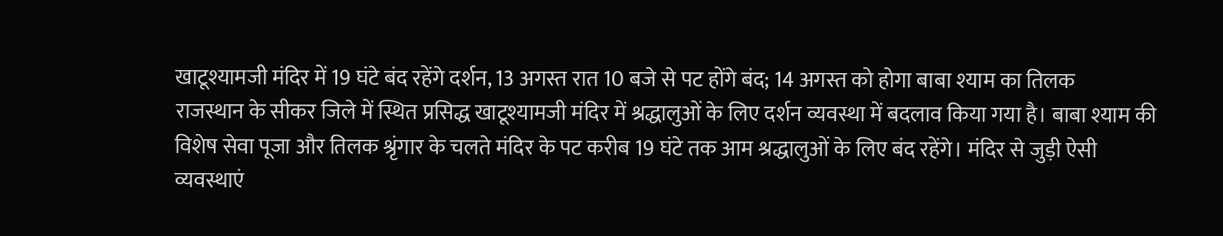खाटूश्यामजी मंदिर में 19 घंटे बंद रहेंगे दर्शन, 13 अगस्त रात 10 बजे से पट होंगे बंद; 14 अगस्त को होगा बाबा श्याम का तिलक
राजस्थान के सीकर जिले में स्थित प्रसिद्ध खाटूश्यामजी मंदिर में श्रद्धालुओं के लिए दर्शन व्यवस्था में बदलाव किया गया है। बाबा श्याम की विशेष सेवा पूजा और तिलक श्रृंगार के चलते मंदिर के पट करीब 19 घंटे तक आम श्रद्धालुओं के लिए बंद रहेंगे। मंदिर से जुड़ी ऐसी व्यवस्थाएं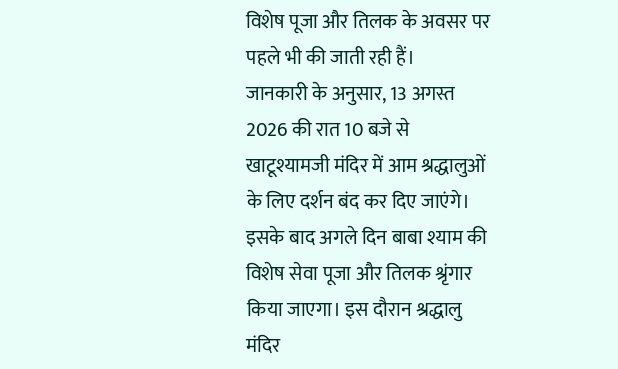विशेष पूजा और तिलक के अवसर पर पहले भी की जाती रही हैं।
जानकारी के अनुसार, 13 अगस्त 2026 की रात 10 बजे से खाटूश्यामजी मंदिर में आम श्रद्धालुओं के लिए दर्शन बंद कर दिए जाएंगे। इसके बाद अगले दिन बाबा श्याम की विशेष सेवा पूजा और तिलक श्रृंगार किया जाएगा। इस दौरान श्रद्धालु मंदिर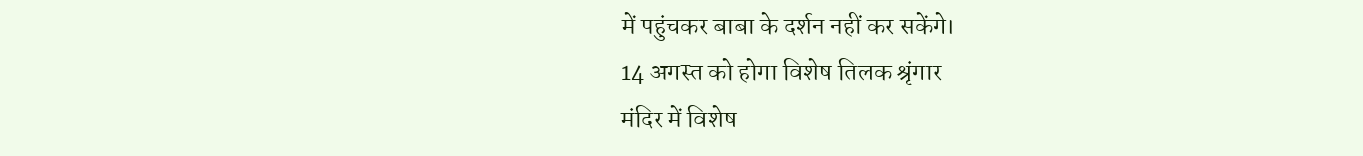में पहुंचकर बाबा के दर्शन नहीं कर सकेंगे।
14 अगस्त को होगा विशेष तिलक श्रृंगार
मंदिर में विशेष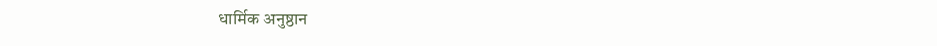धार्मिक अनुष्ठान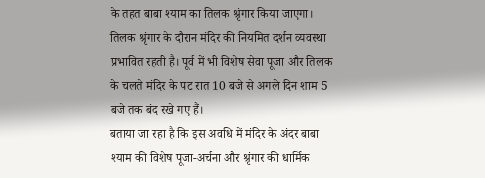के तहत बाबा श्याम का तिलक श्रृंगार किया जाएगा। तिलक श्रृंगार के दौरान मंदिर की नियमित दर्शन व्यवस्था प्रभावित रहती है। पूर्व में भी विशेष सेवा पूजा और तिलक के चलते मंदिर के पट रात 10 बजे से अगले दिन शाम 5 बजे तक बंद रखे गए हैं।
बताया जा रहा है कि इस अवधि में मंदिर के अंदर बाबा श्याम की विशेष पूजा-अर्चना और श्रृंगार की धार्मिक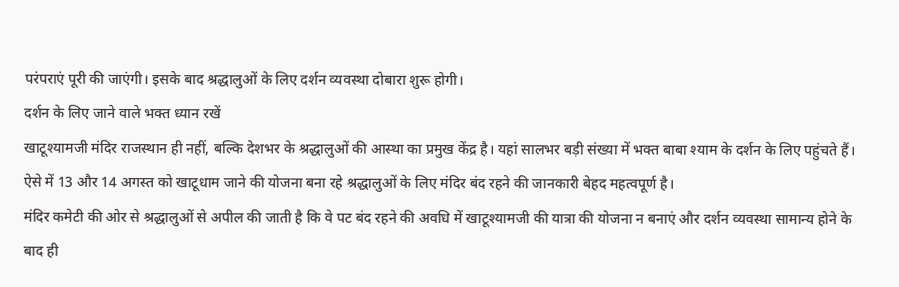परंपराएं पूरी की जाएंगी। इसके बाद श्रद्धालुओं के लिए दर्शन व्यवस्था दोबारा शुरू होगी।
दर्शन के लिए जाने वाले भक्त ध्यान रखें
खाटूश्यामजी मंदिर राजस्थान ही नहीं, बल्कि देशभर के श्रद्धालुओं की आस्था का प्रमुख केंद्र है। यहां सालभर बड़ी संख्या में भक्त बाबा श्याम के दर्शन के लिए पहुंचते हैं। ऐसे में 13 और 14 अगस्त को खाटूधाम जाने की योजना बना रहे श्रद्धालुओं के लिए मंदिर बंद रहने की जानकारी बेहद महत्वपूर्ण है।
मंदिर कमेटी की ओर से श्रद्धालुओं से अपील की जाती है कि वे पट बंद रहने की अवधि में खाटूश्यामजी की यात्रा की योजना न बनाएं और दर्शन व्यवस्था सामान्य होने के बाद ही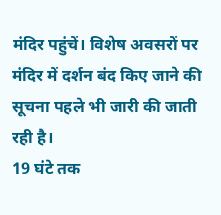मंदिर पहुंचें। विशेष अवसरों पर मंदिर में दर्शन बंद किए जाने की सूचना पहले भी जारी की जाती रही है।
19 घंटे तक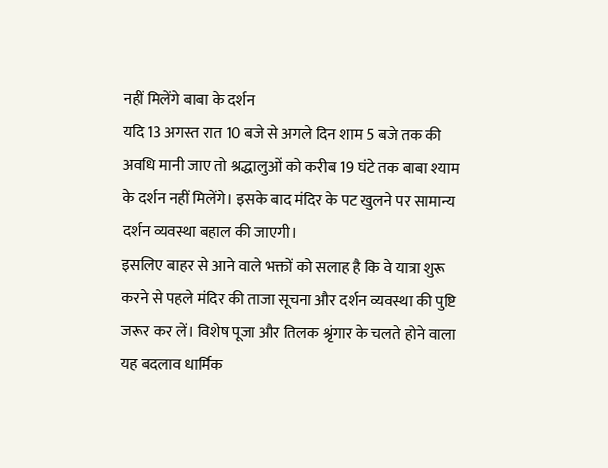नहीं मिलेंगे बाबा के दर्शन
यदि 13 अगस्त रात 10 बजे से अगले दिन शाम 5 बजे तक की अवधि मानी जाए तो श्रद्धालुओं को करीब 19 घंटे तक बाबा श्याम के दर्शन नहीं मिलेंगे। इसके बाद मंदिर के पट खुलने पर सामान्य दर्शन व्यवस्था बहाल की जाएगी।
इसलिए बाहर से आने वाले भक्तों को सलाह है कि वे यात्रा शुरू करने से पहले मंदिर की ताजा सूचना और दर्शन व्यवस्था की पुष्टि जरूर कर लें। विशेष पूजा और तिलक श्रृंगार के चलते होने वाला यह बदलाव धार्मिक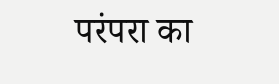परंपरा का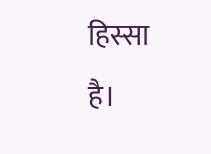हिस्सा है।